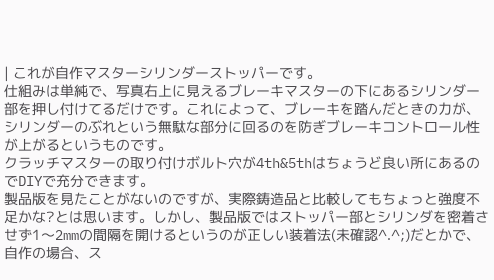| これが自作マスターシリンダーストッパーです。
仕組みは単純で、写真右上に見えるブレーキマスターの下にあるシリンダー部を押し付けてるだけです。これによって、ブレーキを踏んだときの力が、シリンダーのぶれという無駄な部分に回るのを防ぎブレーキコントロール性が上がるというものです。
クラッチマスターの取り付けボルト穴が4th&5thはちょうど良い所にあるのでDIYで充分できます。
製品版を見たことがないのですが、実際鋳造品と比較してもちょっと強度不足かな?とは思います。しかし、製品版ではストッパー部とシリンダを密着させず1〜2mmの間隔を開けるというのが正しい装着法(未確認^.^;)だとかで、自作の場合、ス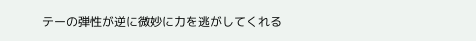テーの弾性が逆に微妙に力を逃がしてくれる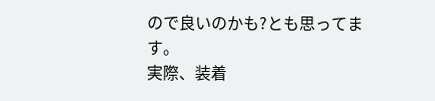ので良いのかも?とも思ってます。
実際、装着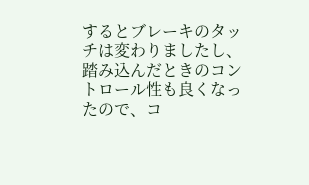するとブレーキのタッチは変わりましたし、踏み込んだときのコントロール性も良くなったので、コ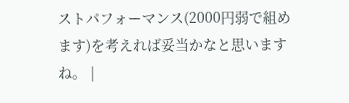ストパフォーマンス(2000円弱で組めます)を考えれば妥当かなと思いますね。 |